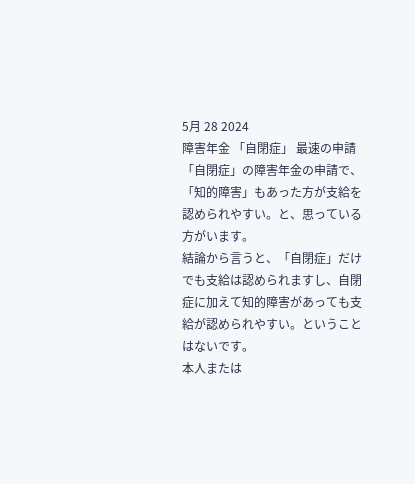5月 28 2024
障害年金 「自閉症」 最速の申請
「自閉症」の障害年金の申請で、「知的障害」もあった方が支給を認められやすい。と、思っている方がいます。
結論から言うと、「自閉症」だけでも支給は認められますし、自閉症に加えて知的障害があっても支給が認められやすい。ということはないです。
本人または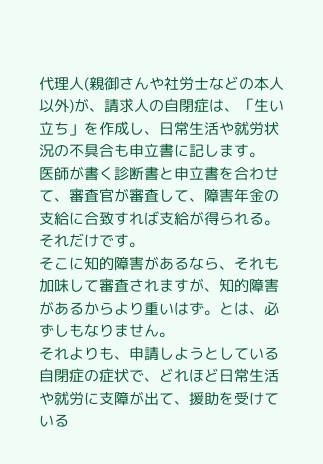代理人(親御さんや社労士などの本人以外)が、請求人の自閉症は、「生い立ち」を作成し、日常生活や就労状況の不具合も申立書に記します。
医師が書く診断書と申立書を合わせて、審査官が審査して、障害年金の支給に合致すれば支給が得られる。それだけです。
そこに知的障害があるなら、それも加味して審査されますが、知的障害があるからより重いはず。とは、必ずしもなりません。
それよりも、申請しようとしている自閉症の症状で、どれほど日常生活や就労に支障が出て、援助を受けている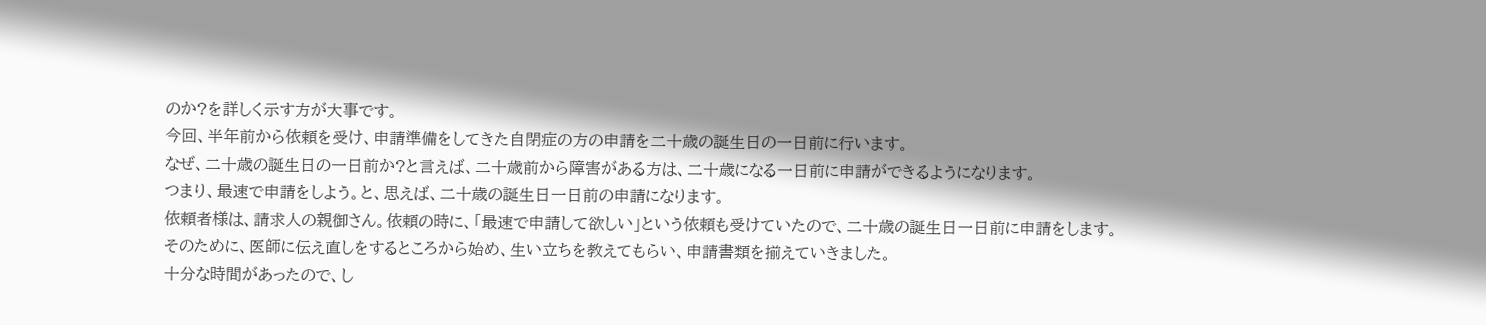のか?を詳しく示す方が大事です。
今回、半年前から依頼を受け、申請準備をしてきた自閉症の方の申請を二十歳の誕生日の一日前に行います。
なぜ、二十歳の誕生日の一日前か?と言えば、二十歳前から障害がある方は、二十歳になる一日前に申請ができるようになります。
つまり、最速で申請をしよう。と、思えば、二十歳の誕生日一日前の申請になります。
依頼者様は、請求人の親御さん。依頼の時に、「最速で申請して欲しい」という依頼も受けていたので、二十歳の誕生日一日前に申請をします。
そのために、医師に伝え直しをするところから始め、生い立ちを教えてもらい、申請書類を揃えていきました。
十分な時間があったので、し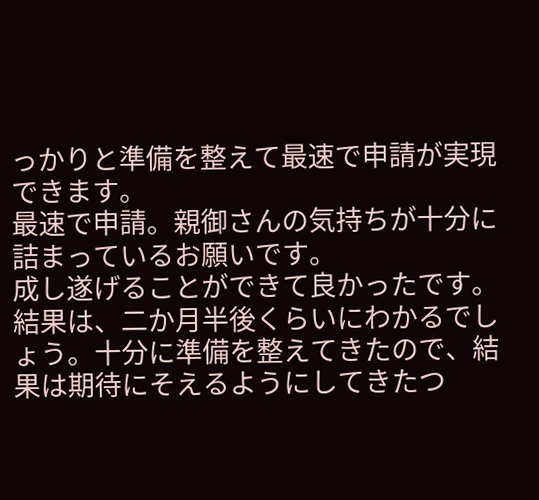っかりと準備を整えて最速で申請が実現できます。
最速で申請。親御さんの気持ちが十分に詰まっているお願いです。
成し遂げることができて良かったです。
結果は、二か月半後くらいにわかるでしょう。十分に準備を整えてきたので、結果は期待にそえるようにしてきたつ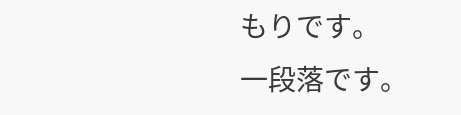もりです。
一段落です。